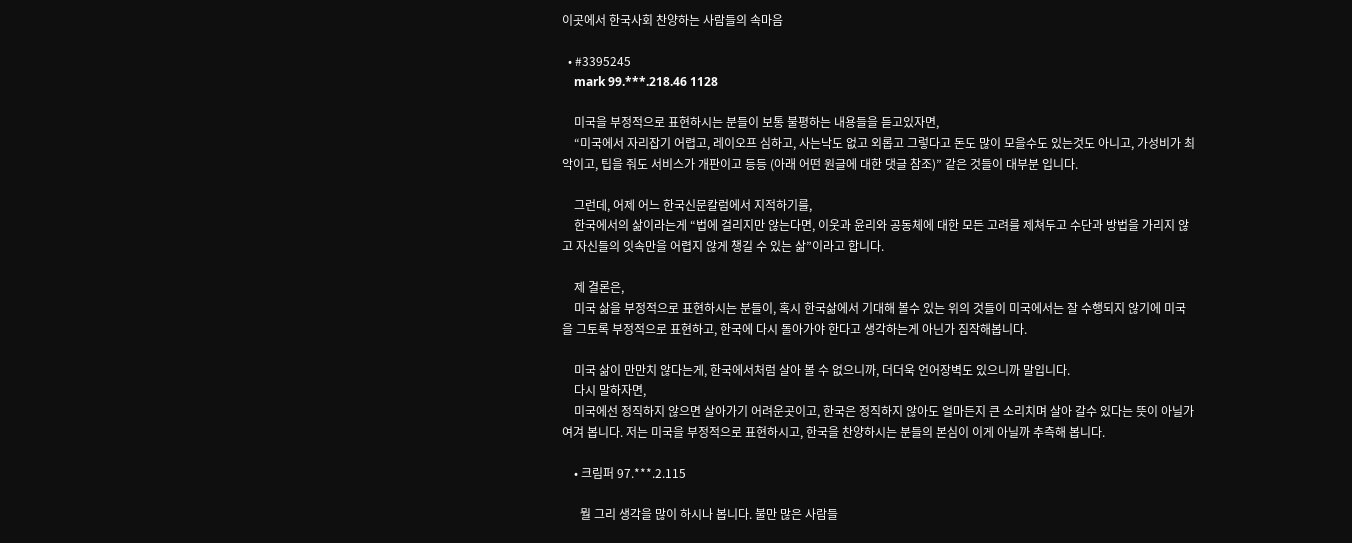이곳에서 한국사회 찬양하는 사람들의 속마음

  • #3395245
    mark 99.***.218.46 1128

    미국을 부정적으로 표현하시는 분들이 보통 불평하는 내용들을 듣고있자면,
    “미국에서 자리잡기 어렵고, 레이오프 심하고, 사는낙도 없고 외롭고 그렇다고 돈도 많이 모을수도 있는것도 아니고, 가성비가 최악이고, 팁을 줘도 서비스가 개판이고 등등 (아래 어떤 원글에 대한 댓글 참조)” 같은 것들이 대부분 입니다.

    그런데, 어제 어느 한국신문칼럼에서 지적하기를,
    한국에서의 삶이라는게 “법에 걸리지만 않는다면, 이웃과 윤리와 공동체에 대한 모든 고려를 제쳐두고 수단과 방법을 가리지 않고 자신들의 잇속만을 어렵지 않게 챙길 수 있는 삶”이라고 합니다.

    제 결론은,
    미국 삶을 부정적으로 표현하시는 분들이, 혹시 한국삶에서 기대해 볼수 있는 위의 것들이 미국에서는 잘 수행되지 않기에 미국을 그토록 부정적으로 표현하고, 한국에 다시 돌아가야 한다고 생각하는게 아닌가 짐작해봅니다.

    미국 삶이 만만치 않다는게, 한국에서처럼 살아 볼 수 없으니까, 더더욱 언어장벽도 있으니까 말입니다.
    다시 말하자면,
    미국에선 정직하지 않으면 살아가기 어려운곳이고, 한국은 정직하지 않아도 얼마든지 큰 소리치며 살아 갈수 있다는 뜻이 아닐가 여겨 봅니다. 저는 미국을 부정적으로 표현하시고, 한국을 찬양하시는 분들의 본심이 이게 아닐까 추측해 봅니다.

    • 크림퍼 97.***.2.115

      뭘 그리 생각을 많이 하시나 봅니다. 불만 많은 사람들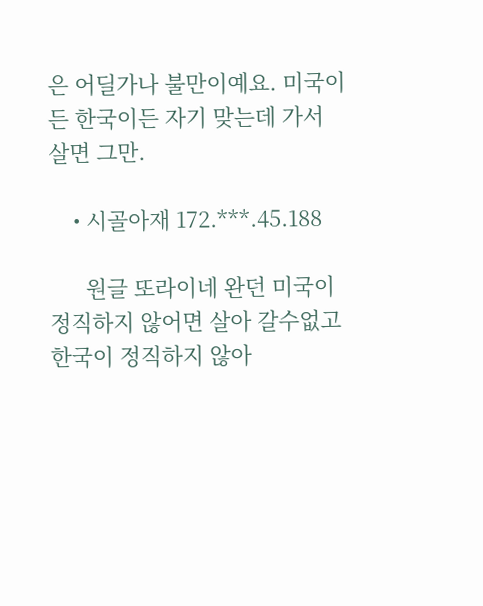은 어딜가나 불만이예요. 미국이든 한국이든 자기 맞는데 가서 살면 그만.

    • 시골아재 172.***.45.188

      원글 또라이네 완던 미국이 정직하지 않어면 살아 갈수없고 한국이 정직하지 않아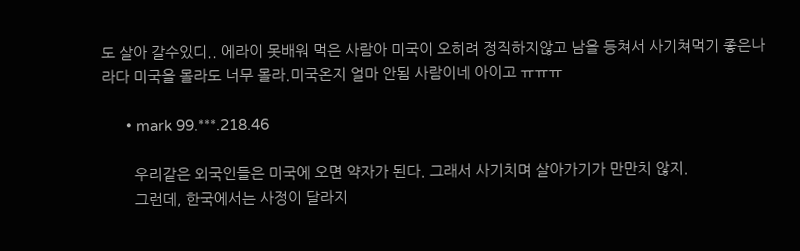도 살아 갈수있디.. 에라이 못배워 먹은 사람아 미국이 오히려 정직하지않고 남을 등쳐서 사기쳐먹기 좋은나라다 미국을 몰라도 너무 몰라.미국온지 얼마 안됨 사람이네 아이고 ㅠㅠㅠ

      • mark 99.***.218.46

        우리같은 외국인들은 미국에 오면 약자가 된다. 그래서 사기치며 살아가기가 만만치 않지.
        그런데, 한국에서는 사정이 달라지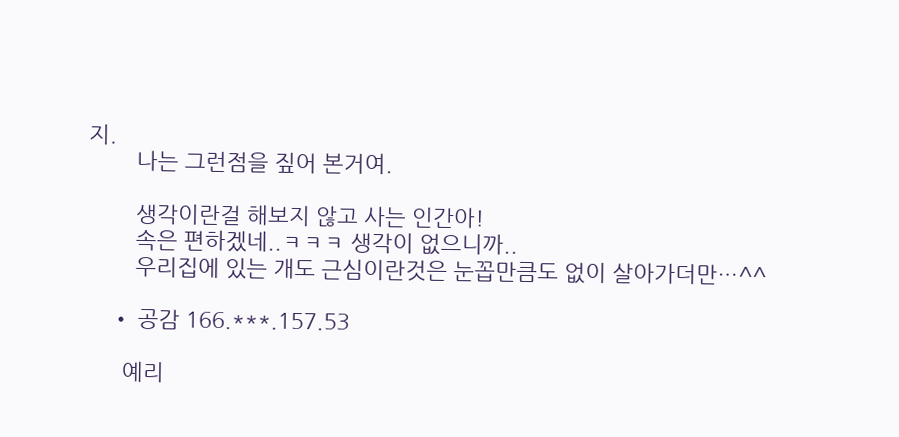지.
        나는 그런점을 짚어 본거여.

        생각이란걸 해보지 않고 사는 인간아!
        속은 편하겠네..ㅋㅋㅋ 생각이 없으니까..
        우리집에 있는 개도 근심이란것은 눈꼽만큼도 없이 살아가더만…^^

    • 공감 166.***.157.53

      예리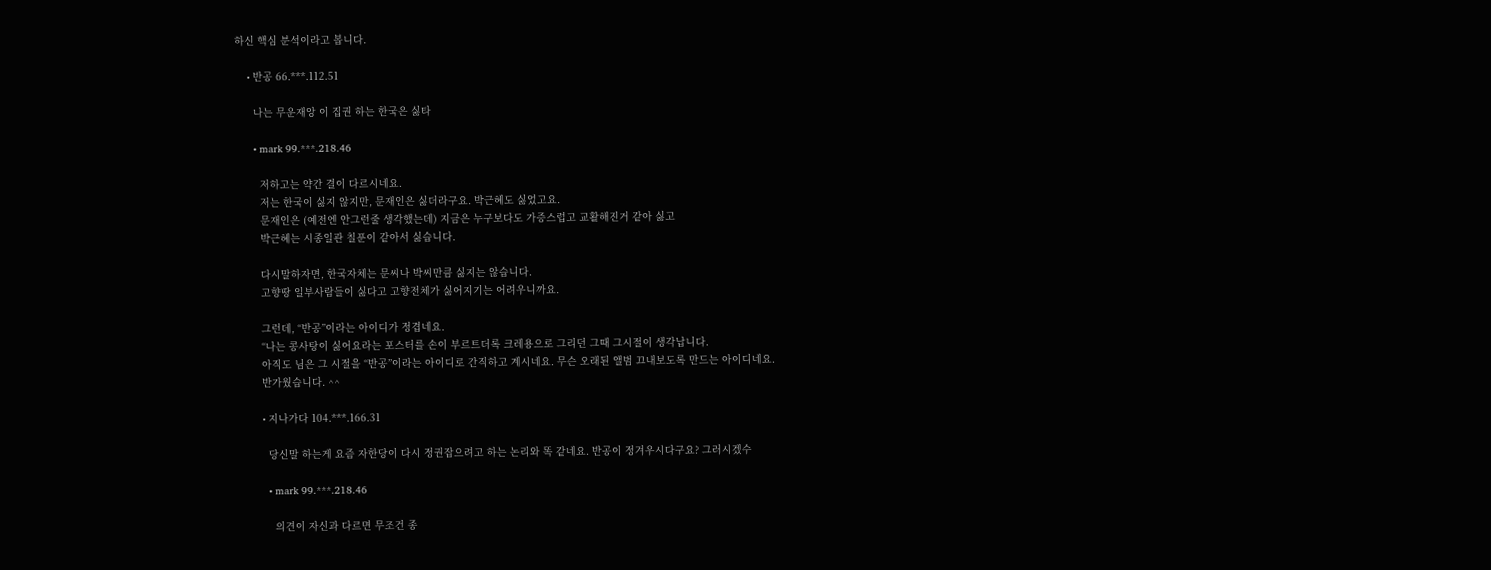하신 핵심 분석이라고 봅니다.

    • 반공 66.***.112.51

      나는 무운재앙 이 집권 하는 한국은 싫타

      • mark 99.***.218.46

        저하고는 약간 결이 다르시네요.
        저는 한국이 싫지 않지만, 문재인은 싫더라구요. 박근혜도 싫었고요.
        문재인은 (예전엔 안그런줄 생각했는데) 지금은 누구보다도 가증스럽고 교활해진거 같아 싫고
        박근혜는 시종일관 칠푼이 같아서 싫습니다.

        다시말하자면, 한국자체는 문씨나 박씨만큼 싫지는 않습니다.
        고향땅 일부사람들이 싫다고 고향전체가 싫어지기는 어려우니까요.

        그런데, “반공”이라는 아이디가 정겹네요.
        “나는 콩사탕이 싫어요라는 포스터를 손이 부르트더록 크레용으로 그리던 그때 그시절이 생각납니다.
        아직도 님은 그 시절을 “반공”이라는 아이디로 간직하고 계시네요. 무슨 오래된 앨범 끄내보도록 만드는 아이디네요.
        반가웠습니다. ^^

        • 지나가다 104.***.166.31

          당신말 하는게 요즘 자한당이 다시 정권잡으려고 하는 논리와 똑 같네요. 반공이 정겨우시다구요? 그러시겠수

          • mark 99.***.218.46

            의견이 자신과 다르면 무조건 종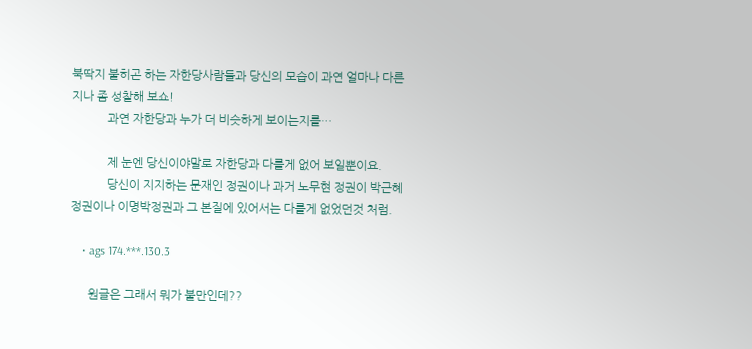북딱지 붙히곤 하는 자한당사람들과 당신의 모습이 과연 얼마나 다른지나 좀 성찰해 보쇼!
            과연 자한당과 누가 더 비슷하게 보이는지를…

            제 눈엔 당신이야말로 자한당과 다를게 없어 보일뿐이요.
            당신이 지지하는 문재인 정권이나 과거 노무현 정권이 박근혜정권이나 이명박정권과 그 본질에 있어서는 다를게 없었던것 처럼.

    • ags 174.***.130.3

      원글은 그래서 뭐가 불만인데??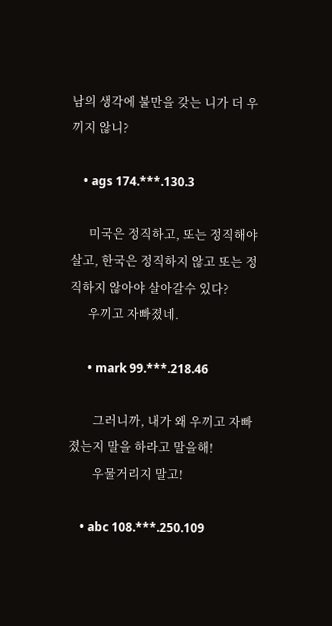남의 생각에 불만을 갖는 니가 더 우끼지 않니?

    • ags 174.***.130.3

      미국은 정직하고, 또는 정직해야 살고, 한국은 정직하지 않고 또는 정직하지 않아야 살아갈수 있다?
      우끼고 자빠졌네.

      • mark 99.***.218.46

        그러니까, 내가 왜 우끼고 자빠졌는지 말을 하라고 말을해!
        우물거리지 말고!

    • abc 108.***.250.109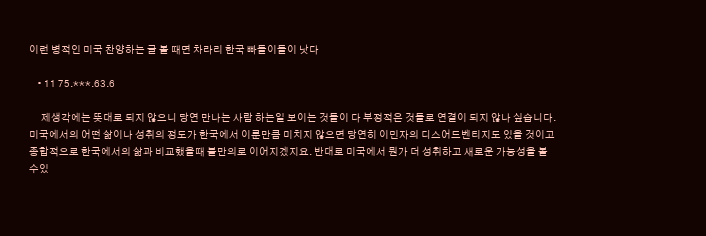이런 병적인 미국 찬양하는 글 볼 때면 차라리 한국 빠돌이들이 낫다

    • 11 75.***.63.6

      제생각에는 뜻대로 되지 않으니 당연 만나는 사람 하는일 보이는 것들이 다 부정적은 것들로 연결이 되지 않나 싶습니다. 미국에서의 어떤 삶이나 성취의 정도가 한국에서 이룬만큼 미치지 않으면 당연히 이민자의 디스어드벤티지도 있을 것이고 종합적으로 한국에서의 삶과 비교했을때 불만의로 이어지겠지요. 반대로 미국에서 뭔가 더 성취하고 새로운 가능성을 볼수있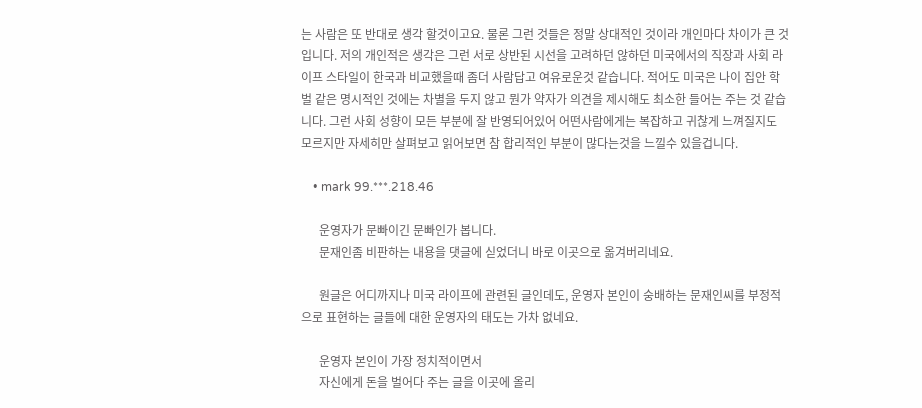는 사람은 또 반대로 생각 할것이고요. 물론 그런 것들은 정말 상대적인 것이라 개인마다 차이가 큰 것입니다. 저의 개인적은 생각은 그런 서로 상반된 시선을 고려하던 않하던 미국에서의 직장과 사회 라이프 스타일이 한국과 비교했을때 좀더 사람답고 여유로운것 같습니다. 적어도 미국은 나이 집안 학벌 같은 명시적인 것에는 차별을 두지 않고 뭔가 약자가 의견을 제시해도 최소한 들어는 주는 것 같습니다. 그런 사회 성향이 모든 부분에 잘 반영되어있어 어떤사람에게는 복잡하고 귀찮게 느껴질지도 모르지만 자세히만 살펴보고 읽어보면 참 합리적인 부분이 많다는것을 느낄수 있을겁니다.

    • mark 99.***.218.46

      운영자가 문빠이긴 문빠인가 봅니다.
      문재인좀 비판하는 내용을 댓글에 싣었더니 바로 이곳으로 옮겨버리네요.

      원글은 어디까지나 미국 라이프에 관련된 글인데도, 운영자 본인이 숭배하는 문재인씨를 부정적으로 표현하는 글들에 대한 운영자의 태도는 가차 없네요.

      운영자 본인이 가장 정치적이면서
      자신에게 돈을 벌어다 주는 글을 이곳에 올리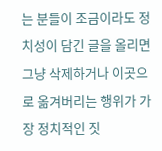는 분들이 조금이라도 정치성이 담긴 글을 올리면 그냥 삭제하거나 이곳으로 옮겨버리는 행위가 가장 정치적인 짓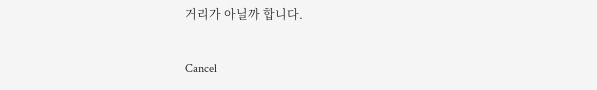거리가 아닐까 합니다.

Cancel